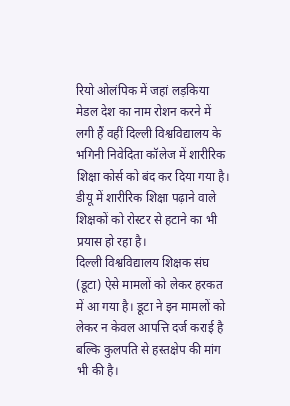रियो ओलंपिक में जहां लड़किया मेडल देश का नाम रोशन करने में लगी हैं वहीं दिल्ली विश्वविद्यालय के भगिनी निवेदिता कॉलेज में शारीरिक शिक्षा कोर्स को बंद कर दिया गया है। डीयू में शारीरिक शिक्षा पढ़ाने वाले शिक्षकों को रोस्टर से हटाने का भी प्रयास हो रहा है।
दिल्ली विश्वविद्यालय शिक्षक संघ (डूटा) ऐसे मामलों को लेकर हरकत में आ गया है। डूटा ने इन मामलों को लेकर न केवल आपत्ति दर्ज कराई है बल्कि कुलपति से हस्तक्षेप की मांग भी की है।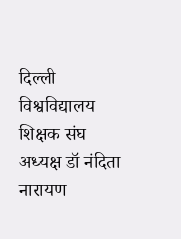दिल्ली विश्वविद्यालय शिक्षक संघ अध्यक्ष डॉ नंदिता नारायण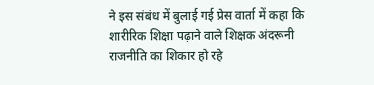ने इस संबंध में बुलाई गई प्रेस वार्ता में कहा कि शारीरिक शिक्षा पढ़ाने वाले शिक्षक अंदरूनी राजनीति का शिकार हो रहे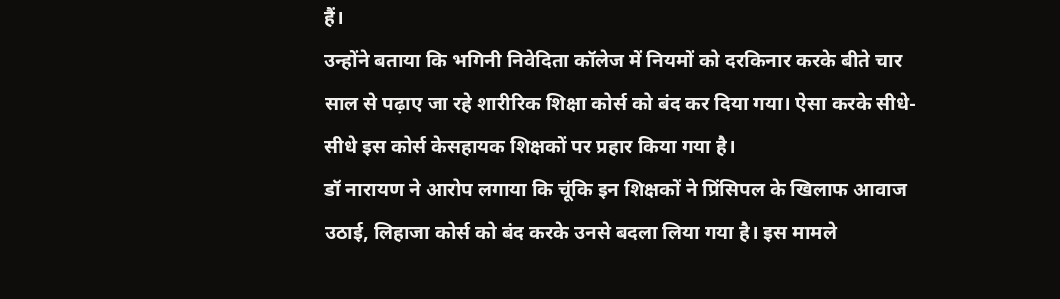हैं।
उन्होंने बताया कि भगिनी निवेदिता कॉलेज में नियमों को दरकिनार करके बीते चार साल से पढ़ाए जा रहे शारीरिक शिक्षा कोर्स को बंद कर दिया गया। ऐसा करके सीधे-सीधे इस कोर्स केसहायक शिक्षकों पर प्रहार किया गया है।
डॉ नारायण ने आरोप लगाया कि चूंकि इन शिक्षकों ने प्रिंसिपल के खिलाफ आवाज उठाई, लिहाजा कोर्स को बंद करके उनसे बदला लिया गया है। इस मामले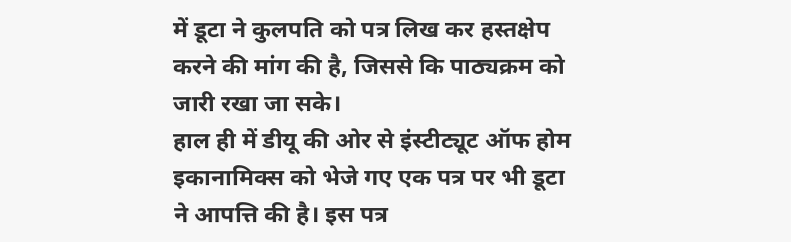में डूटा ने कुलपति को पत्र लिख कर हस्तक्षेप करने की मांग की है, जिससे कि पाठ्यक्रम को जारी रखा जा सके।
हाल ही में डीयू की ओर से इंस्टीट्यूट ऑफ होम इकानामिक्स को भेजे गए एक पत्र पर भी डूटा ने आपत्ति की है। इस पत्र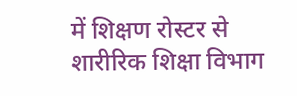में शिक्षण रोस्टर से शारीरिक शिक्षा विभाग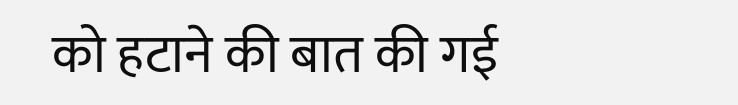को हटाने की बात की गई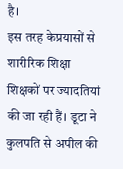है।
इस तरह केप्रयासों से शारीरिक शिक्षा शिक्षकों पर ज्यादतियां की जा रही हैं। डूटा ने कुलपति से अपील की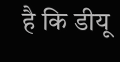है कि डीयू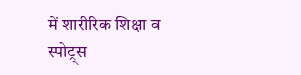में शारीरिक शिक्षा व स्पोट्र्स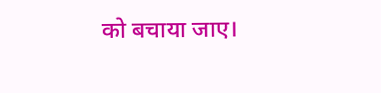को बचाया जाए।